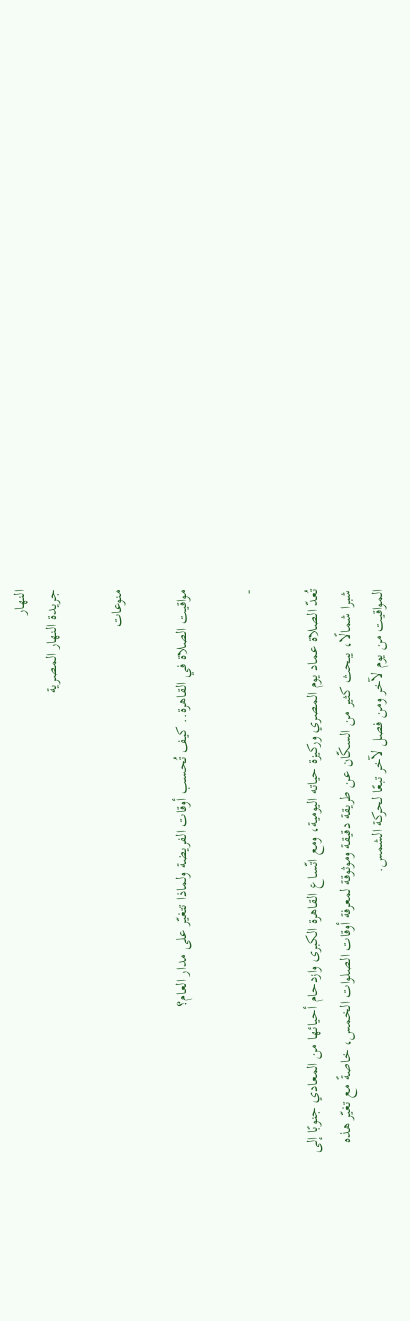النهار
جريدة النهار المصرية

منوعات

مواقيت الصلاة في القاهرة.. كيف تُحسب أوقات الفريضة ولماذا تتغيّر على مدار العام؟

-

تُعدّ الصلاة عماد يوم المصري وركيزة حياته اليومية، ومع اتّساع القاهرة الكبرى وازدحام أحيائها من المعادي جنوبًا إلى شبرا شمالًا، يبحث كثير من السكّان عن طريقة دقيقة وموثوقة لمعرفة أوقات الصلوات الخمس، خاصةً مع تغيّر هذه المواقيت من يوم لآخر ومن فصل لآخر تبعًا لحركة الشمس.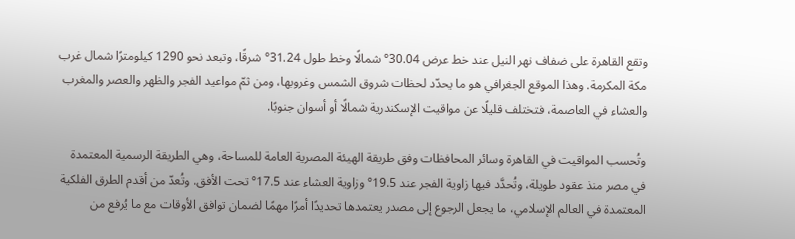وتقع القاهرة على ضفاف نهر النيل عند خط عرض 30.04° شمالًا وخط طول 31.24° شرقًا، وتبعد نحو 1290 كيلومترًا شمال غرب مكة المكرمة. وهذا الموقع الجغرافي هو ما يحدّد لحظات شروق الشمس وغروبها، ومن ثمّ مواعيد الفجر والظهر والعصر والمغرب والعشاء في العاصمة، فتختلف قليلًا عن مواقيت الإسكندرية شمالًا أو أسوان جنوبًا.

وتُحسب المواقيت في القاهرة وسائر المحافظات وفق طريقة الهيئة المصرية العامة للمساحة، وهي الطريقة الرسمية المعتمدة في مصر منذ عقود طويلة، وتُحدَّد فيها زاوية الفجر عند 19.5° وزاوية العشاء عند 17.5° تحت الأفق. وتُعدّ من أقدم الطرق الفلكية المعتمدة في العالم الإسلامي، ما يجعل الرجوع إلى مصدر يعتمدها تحديدًا أمرًا مهمًا لضمان توافق الأوقات مع ما يُرفع من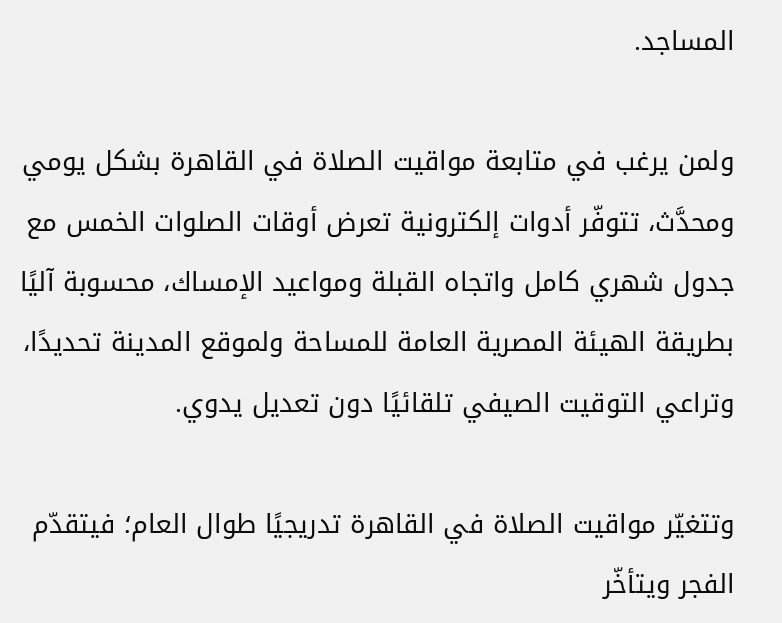المساجد.

ولمن يرغب في متابعة مواقيت الصلاة في القاهرة بشكل يومي ومحدَّث، تتوفّر أدوات إلكترونية تعرض أوقات الصلوات الخمس مع جدول شهري كامل واتجاه القبلة ومواعيد الإمساك، محسوبة آليًا بطريقة الهيئة المصرية العامة للمساحة ولموقع المدينة تحديدًا، وتراعي التوقيت الصيفي تلقائيًا دون تعديل يدوي.

وتتغيّر مواقيت الصلاة في القاهرة تدريجيًا طوال العام؛ فيتقدّم الفجر ويتأخّر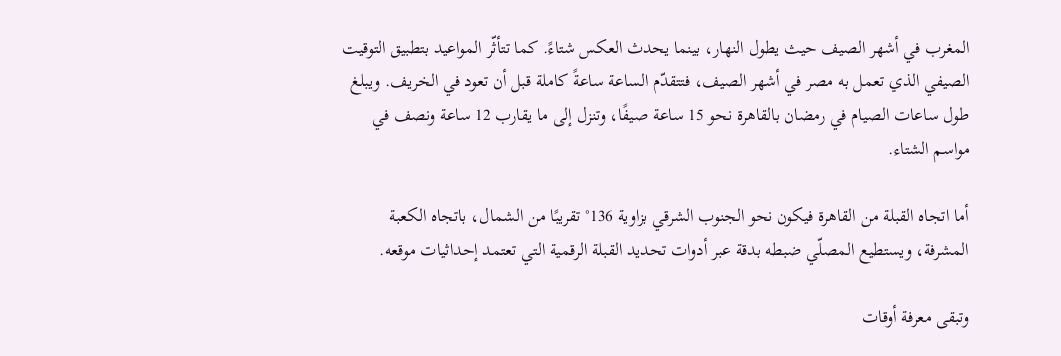المغرب في أشهر الصيف حيث يطول النهار، بينما يحدث العكس شتاءً. كما تتأثّر المواعيد بتطبيق التوقيت الصيفي الذي تعمل به مصر في أشهر الصيف، فتتقدّم الساعة ساعةً كاملة قبل أن تعود في الخريف. ويبلغ طول ساعات الصيام في رمضان بالقاهرة نحو 15 ساعة صيفًا، وتنزل إلى ما يقارب 12 ساعة ونصف في مواسم الشتاء.

أما اتجاه القبلة من القاهرة فيكون نحو الجنوب الشرقي بزاوية 136° تقريبًا من الشمال، باتجاه الكعبة المشرفة، ويستطيع المصلّي ضبطه بدقة عبر أدوات تحديد القبلة الرقمية التي تعتمد إحداثيات موقعه.

وتبقى معرفة أوقات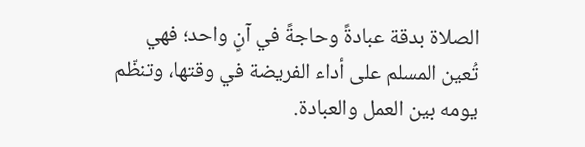الصلاة بدقة عبادةً وحاجةً في آنٍ واحد؛ فهي تُعين المسلم على أداء الفريضة في وقتها، وتنظّم يومه بين العمل والعبادة.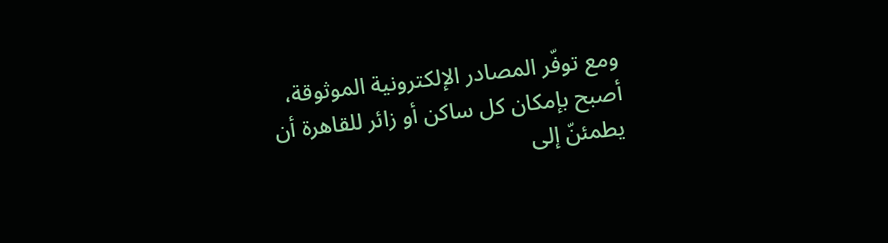ومع توفّر المصادر الإلكترونية الموثوقة، أصبح بإمكان كل ساكن أو زائر للقاهرة أن يطمئنّ إلى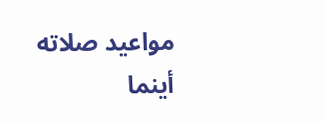مواعيد صلاته أينما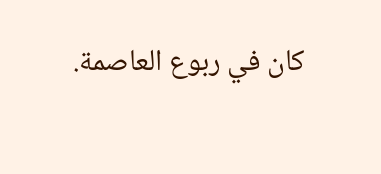كان في ربوع العاصمة.